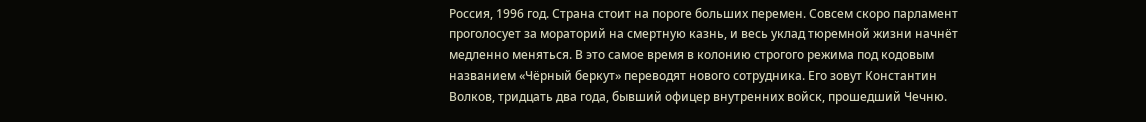Россия, 1996 год. Страна стоит на пороге больших перемен. Совсем скоро парламент проголосует за мораторий на смертную казнь, и весь уклад тюремной жизни начнёт медленно меняться. В это самое время в колонию строгого режима под кодовым названием «Чёрный беркут» переводят нового сотрудника. Его зовут Константин Волков, тридцать два года, бывший офицер внутренних войск, прошедший Чечню.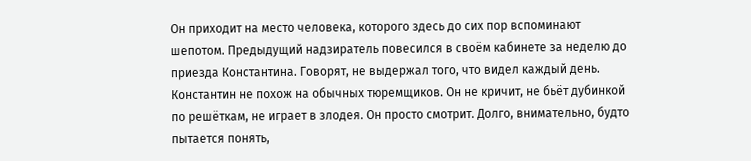Он приходит на место человека, которого здесь до сих пор вспоминают шепотом. Предыдущий надзиратель повесился в своём кабинете за неделю до приезда Константина. Говорят, не выдержал того, что видел каждый день.
Константин не похож на обычных тюремщиков. Он не кричит, не бьёт дубинкой по решёткам, не играет в злодея. Он просто смотрит. Долго, внимательно, будто пытается понять,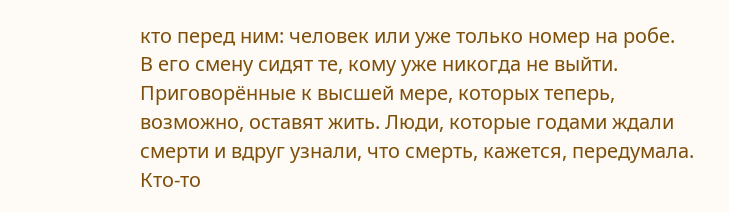кто перед ним: человек или уже только номер на робе.
В его смену сидят те, кому уже никогда не выйти. Приговорённые к высшей мере, которых теперь, возможно, оставят жить. Люди, которые годами ждали смерти и вдруг узнали, что смерть, кажется, передумала. Кто-то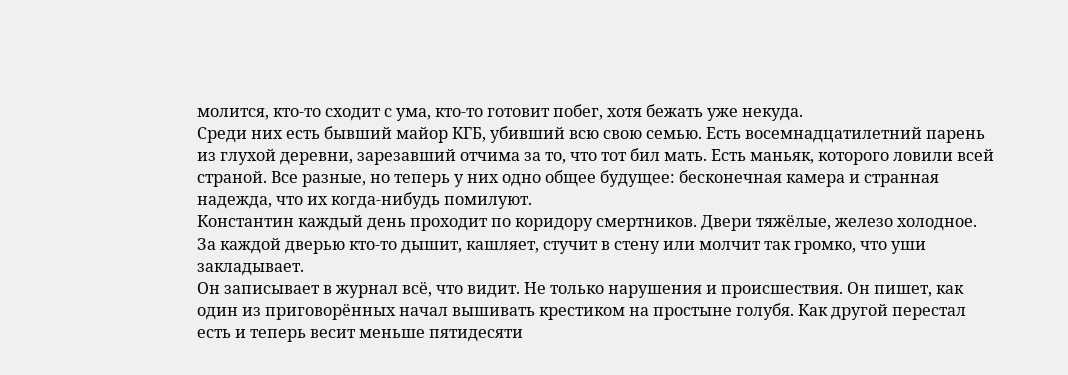молится, кто-то сходит с ума, кто-то готовит побег, хотя бежать уже некуда.
Среди них есть бывший майор КГБ, убивший всю свою семью. Есть восемнадцатилетний парень из глухой деревни, зарезавший отчима за то, что тот бил мать. Есть маньяк, которого ловили всей страной. Все разные, но теперь у них одно общее будущее: бесконечная камера и странная надежда, что их когда-нибудь помилуют.
Константин каждый день проходит по коридору смертников. Двери тяжёлые, железо холодное. За каждой дверью кто-то дышит, кашляет, стучит в стену или молчит так громко, что уши закладывает.
Он записывает в журнал всё, что видит. Не только нарушения и происшествия. Он пишет, как один из приговорённых начал вышивать крестиком на простыне голубя. Как другой перестал есть и теперь весит меньше пятидесяти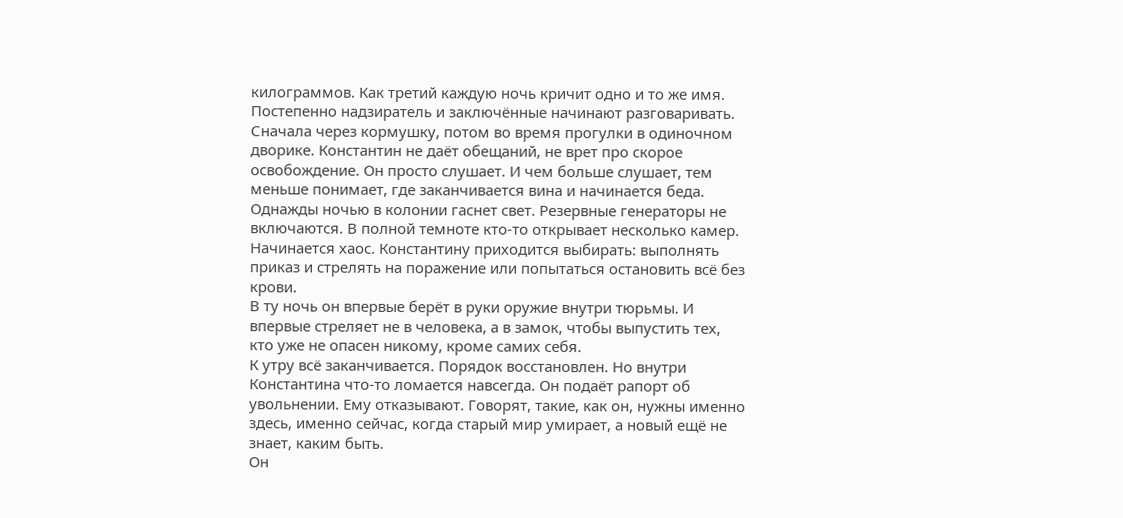килограммов. Как третий каждую ночь кричит одно и то же имя.
Постепенно надзиратель и заключённые начинают разговаривать. Сначала через кормушку, потом во время прогулки в одиночном дворике. Константин не даёт обещаний, не врет про скорое освобождение. Он просто слушает. И чем больше слушает, тем меньше понимает, где заканчивается вина и начинается беда.
Однажды ночью в колонии гаснет свет. Резервные генераторы не включаются. В полной темноте кто-то открывает несколько камер. Начинается хаос. Константину приходится выбирать: выполнять приказ и стрелять на поражение или попытаться остановить всё без крови.
В ту ночь он впервые берёт в руки оружие внутри тюрьмы. И впервые стреляет не в человека, а в замок, чтобы выпустить тех, кто уже не опасен никому, кроме самих себя.
К утру всё заканчивается. Порядок восстановлен. Но внутри Константина что-то ломается навсегда. Он подаёт рапорт об увольнении. Ему отказывают. Говорят, такие, как он, нужны именно здесь, именно сейчас, когда старый мир умирает, а новый ещё не знает, каким быть.
Он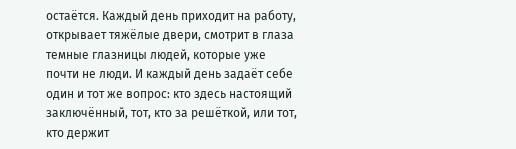остаётся. Каждый день приходит на работу, открывает тяжёлые двери, смотрит в глаза темные глазницы людей, которые уже почти не люди. И каждый день задаёт себе один и тот же вопрос: кто здесь настоящий заключённый, тот, кто за решёткой, или тот, кто держит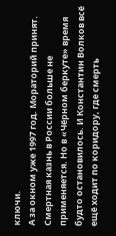ключи.
А за окном уже 1997 год. Мораторий принят. Смертная казнь в России больше не применяется. Но в «Чёрном беркуте» время будто остановилось. И Константин Волков всё ещё ходит по коридору, где смерть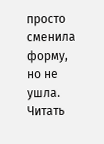просто сменила форму, но не ушла.
Читать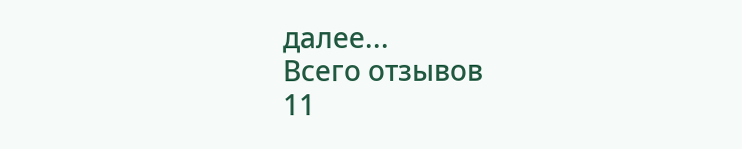далее...
Всего отзывов
11